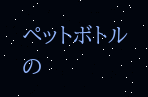ペットボトルの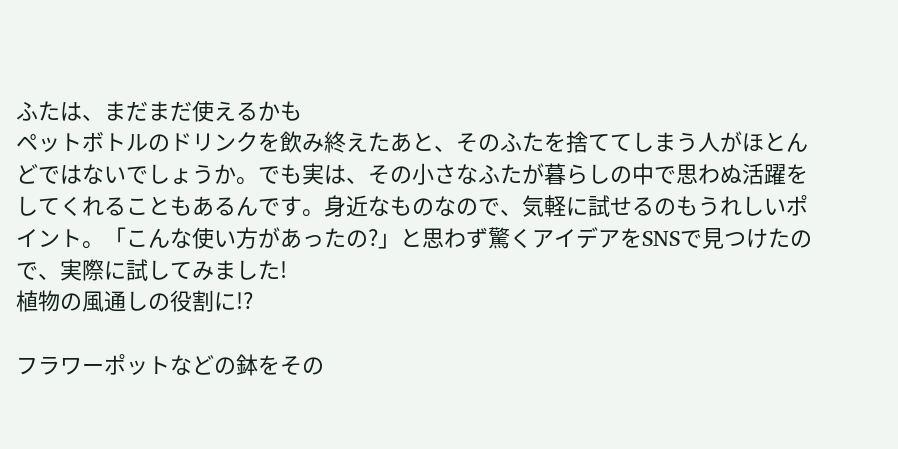ふたは、まだまだ使えるかも
ペットボトルのドリンクを飲み終えたあと、そのふたを捨ててしまう人がほとんどではないでしょうか。でも実は、その小さなふたが暮らしの中で思わぬ活躍をしてくれることもあるんです。身近なものなので、気軽に試せるのもうれしいポイント。「こんな使い方があったの?」と思わず驚くアイデアをSNSで見つけたので、実際に試してみました!
植物の風通しの役割に!?

フラワーポットなどの鉢をその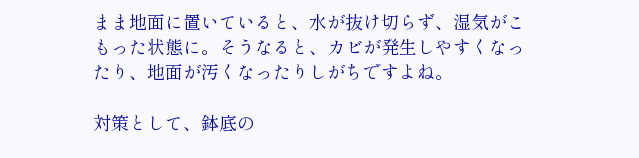まま地面に置いていると、水が抜け切らず、湿気がこもった状態に。そうなると、カビが発生しやすくなったり、地面が汚くなったりしがちですよね。

対策として、鉢底の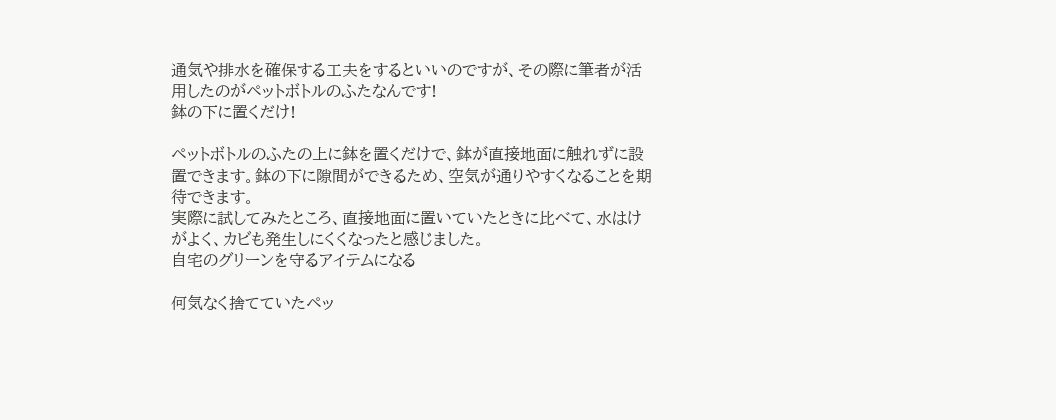通気や排水を確保する工夫をするといいのですが、その際に筆者が活用したのがペットボトルのふたなんです!
鉢の下に置くだけ!

ペットボトルのふたの上に鉢を置くだけで、鉢が直接地面に触れずに設置できます。鉢の下に隙間ができるため、空気が通りやすくなることを期待できます。
実際に試してみたところ、直接地面に置いていたときに比べて、水はけがよく、カビも発生しにくくなったと感じました。
自宅のグリーンを守るアイテムになる

何気なく捨てていたペッ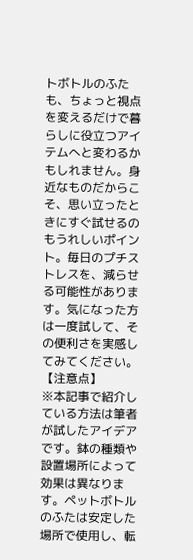トボトルのふたも、ちょっと視点を変えるだけで暮らしに役立つアイテムへと変わるかもしれません。身近なものだからこそ、思い立ったときにすぐ試せるのもうれしいポイント。毎日のプチストレスを、減らせる可能性があります。気になった方は一度試して、その便利さを実感してみてください。
【注意点】
※本記事で紹介している方法は筆者が試したアイデアです。鉢の種類や設置場所によって効果は異なります。ペットボトルのふたは安定した場所で使用し、転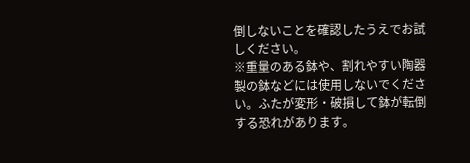倒しないことを確認したうえでお試しください。
※重量のある鉢や、割れやすい陶器製の鉢などには使用しないでください。ふたが変形・破損して鉢が転倒する恐れがあります。